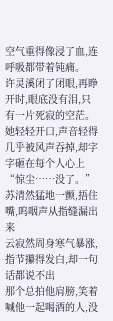空气重得像浸了血,连呼吸都带着钝痛。
许灵溪闭了闭眼,再睁开时,眼底没有泪,只有一片死寂的空茫。
她轻轻开口,声音轻得几乎被风声吞掉,却字字砸在每个人心上
“惊尘……没了。”
苏清然猛地一颤,捂住嘴,呜咽声从指缝漏出来
云寂然周身寒气暴涨,指节攥得发白,却一句话都说不出
那个总拍他肩膀,笑着喊他一起喝酒的人,没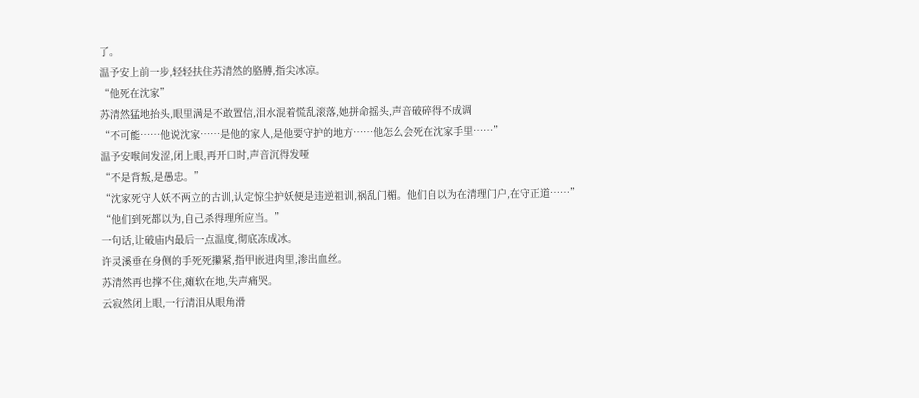了。
温予安上前一步,轻轻扶住苏清然的胳膊,指尖冰凉。
“他死在沈家”
苏清然猛地抬头,眼里满是不敢置信,泪水混着慌乱滚落,她拼命摇头,声音破碎得不成调
“不可能……他说沈家……是他的家人,是他要守护的地方……他怎么会死在沈家手里……”
温予安喉间发涩,闭上眼,再开口时,声音沉得发哑
“不是背叛,是愚忠。”
“沈家死守人妖不两立的古训,认定惊尘护妖便是违逆祖训,祸乱门楣。他们自以为在清理门户,在守正道……”
“他们到死都以为,自己杀得理所应当。”
一句话,让破庙内最后一点温度,彻底冻成冰。
许灵溪垂在身侧的手死死攥紧,指甲嵌进肉里,渗出血丝。
苏清然再也撑不住,瘫软在地,失声痛哭。
云寂然闭上眼,一行清泪从眼角滑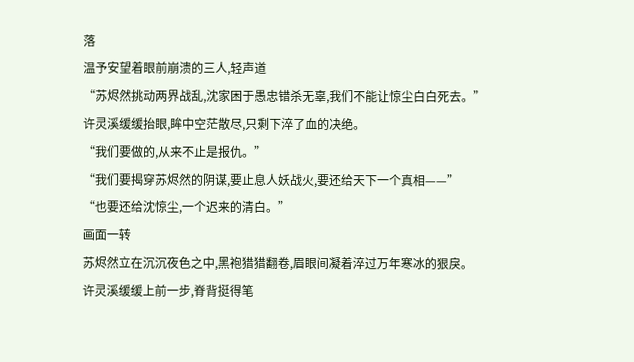落
温予安望着眼前崩溃的三人,轻声道
“苏烬然挑动两界战乱,沈家困于愚忠错杀无辜,我们不能让惊尘白白死去。”
许灵溪缓缓抬眼,眸中空茫散尽,只剩下淬了血的决绝。
“我们要做的,从来不止是报仇。”
“我们要揭穿苏烬然的阴谋,要止息人妖战火,要还给天下一个真相——”
“也要还给沈惊尘,一个迟来的清白。”
画面一转
苏烬然立在沉沉夜色之中,黑袍猎猎翻卷,眉眼间凝着淬过万年寒冰的狠戾。
许灵溪缓缓上前一步,脊背挺得笔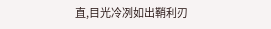直,目光冷冽如出鞘利刃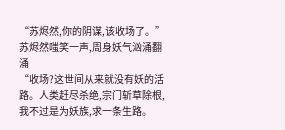“苏烬然,你的阴谋,该收场了。”
苏烬然嗤笑一声,周身妖气汹涌翻涌
“收场?这世间从来就没有妖的活路。人类赶尽杀绝,宗门斩草除根,我不过是为妖族,求一条生路。